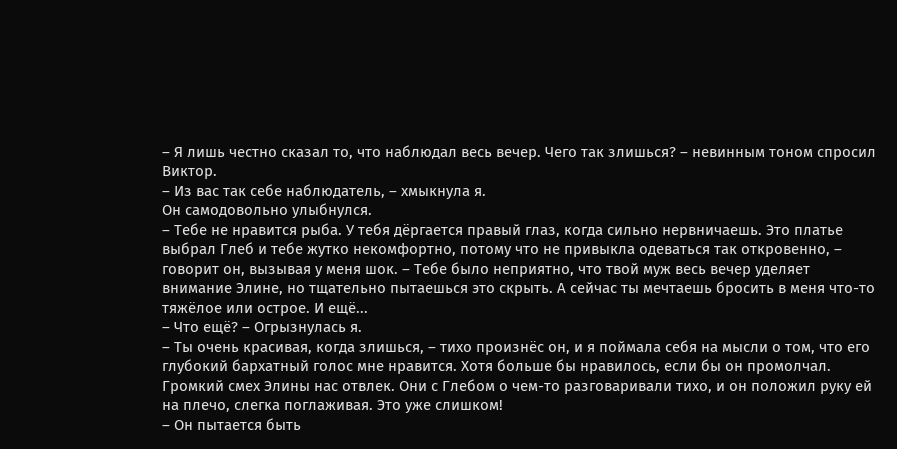– Я лишь честно сказал то, что наблюдал весь вечер. Чего так злишься? – невинным тоном спросил Виктор.
– Из вас так себе наблюдатель, – хмыкнула я.
Он самодовольно улыбнулся.
– Тебе не нравится рыба. У тебя дёргается правый глаз, когда сильно нервничаешь. Это платье выбрал Глеб и тебе жутко некомфортно, потому что не привыкла одеваться так откровенно, – говорит он, вызывая у меня шок. – Тебе было неприятно, что твой муж весь вечер уделяет внимание Элине, но тщательно пытаешься это скрыть. А сейчас ты мечтаешь бросить в меня что-то тяжёлое или острое. И ещё...
– Что ещё? – Огрызнулась я.
– Ты очень красивая, когда злишься, – тихо произнёс он, и я поймала себя на мысли о том, что его глубокий бархатный голос мне нравится. Хотя больше бы нравилось, если бы он промолчал.
Громкий смех Элины нас отвлек. Они с Глебом о чем-то разговаривали тихо, и он положил руку ей на плечо, слегка поглаживая. Это уже слишком!
– Он пытается быть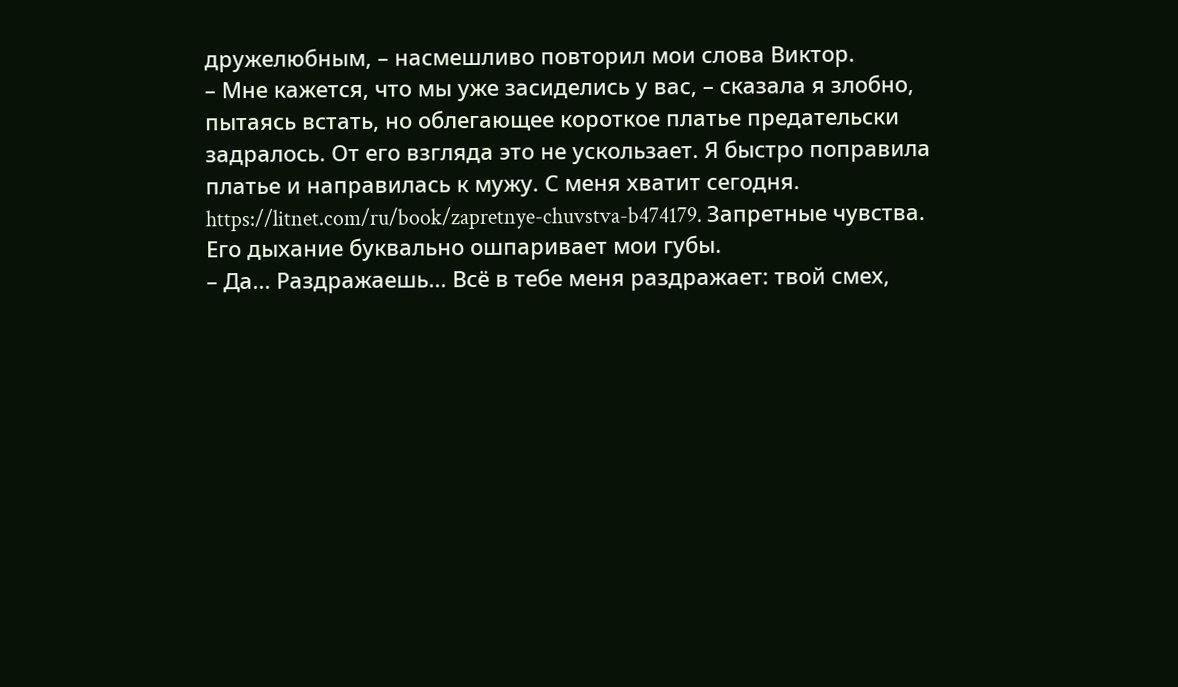дружелюбным, – насмешливо повторил мои слова Виктор.
– Мне кажется, что мы уже засиделись у вас, – сказала я злобно, пытаясь встать, но облегающее короткое платье предательски задралось. От его взгляда это не ускользает. Я быстро поправила платье и направилась к мужу. С меня хватит сегодня.
https://litnet.com/ru/book/zapretnye-chuvstva-b474179. Запретные чувства.
Его дыхание буквально ошпаривает мои губы.
– Да... Раздражаешь... Всё в тебе меня раздражает: твой смех,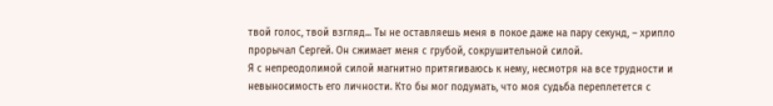твой голос, твой взгляд... Ты не оставляешь меня в покое даже на пару секунд, – хрипло прорычал Сергей. Он сжимает меня с грубой, сокрушительной силой.
Я с непреодолимой силой магнитно притягиваюсь к нему, несмотря на все трудности и невыносимость его личности. Кто бы мог подумать, что моя судьба переплетется с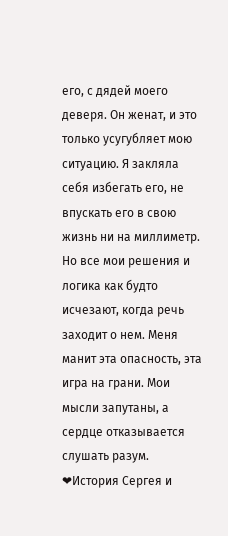его, с дядей моего деверя. Он женат, и это только усугубляет мою ситуацию. Я закляла себя избегать его, не впускать его в свою жизнь ни на миллиметр. Но все мои решения и логика как будто исчезают, когда речь заходит о нем. Меня манит эта опасность, эта игра на грани. Мои мысли запутаны, а сердце отказывается слушать разум.
❤История Сергея и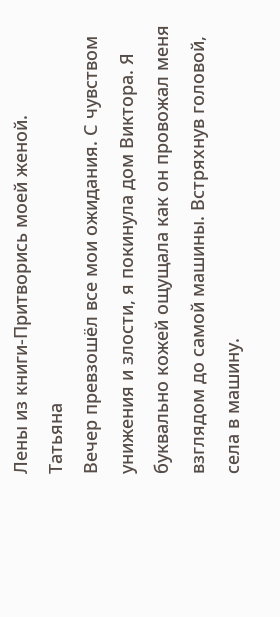Лены из книги-Притворись моей женой.
Татьяна
Вечер превзошёл все мои ожидания. С чувством унижения и злости, я покинула дом Виктора. Я буквально кожей ощущала как он провожал меня взглядом до самой машины. Встряхнув головой, села в машину.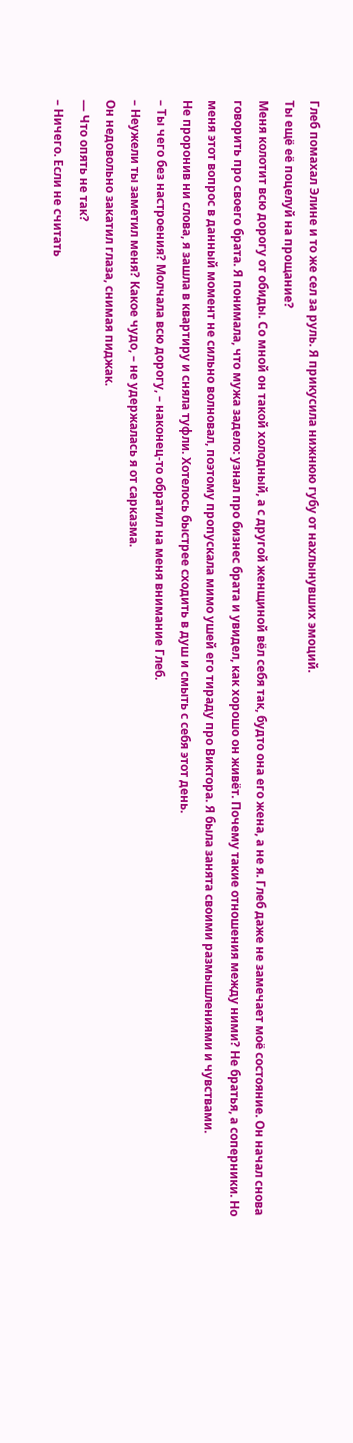Глеб помахал Элине и то же сел за руль. Я прикусила нижнюю губу от нахлынувших эмоций.
Ты ещё её поцелуй на прощание?
Меня колотит всю дорогу от обиды. Со мной он такой холодный, а с другой женщиной вёл себя так, будто она его жена, а не я. Глеб даже не замечает моё состояние. Он начал снова говорить про своего брата. Я понимала, что мужа задело: узнал про бизнес брата и увидел, как хорошо он живёт. Почему такие отношения между ними? Не братья, а соперники. Но меня этот вопрос в данный момент не сильно волновал, поэтому пропускала мимо ушей его тираду про Виктора. Я была занята своими размышлениями и чувствами.
Не проронив ни слова, я зашла в квартиру и сняла туфли. Хотелось быстрее сходить в душ и смыть с себя этот день.
– Ты чего без настроения? Молчала всю дорогу, – наконец-то обратил на меня внимание Глеб.
– Неужели ты заметил меня? Какое чудо, – не удержалась я от сарказма.
Он недовольно закатил глаза, снимая пиджак.
— Что опять не так?
– Ничего. Если не считать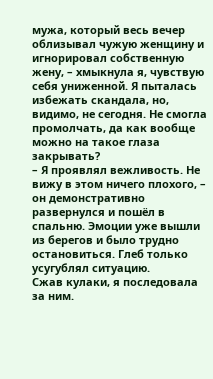мужа, который весь вечер облизывал чужую женщину и игнорировал собственную жену, – хмыкнула я, чувствую себя униженной. Я пыталась избежать скандала, но, видимо, не сегодня. Не смогла промолчать, да как вообще можно на такое глаза закрывать?
– Я проявлял вежливость. Не вижу в этом ничего плохого, – он демонстративно развернулся и пошёл в спальню. Эмоции уже вышли из берегов и было трудно остановиться. Глеб только усугублял ситуацию.
Сжав кулаки, я последовала за ним.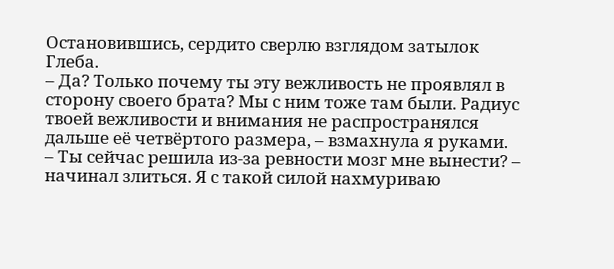Остановившись, сердито сверлю взглядом затылок Глеба.
– Да? Только почему ты эту вежливость не проявлял в сторону своего брата? Мы с ним тоже там были. Радиус твоей вежливости и внимания не распространялся дальше её четвёртого размера, – взмахнула я руками.
– Ты сейчас решила из-за ревности мозг мне вынести? – начинал злиться. Я с такой силой нахмуриваю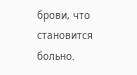брови, что становится больно.